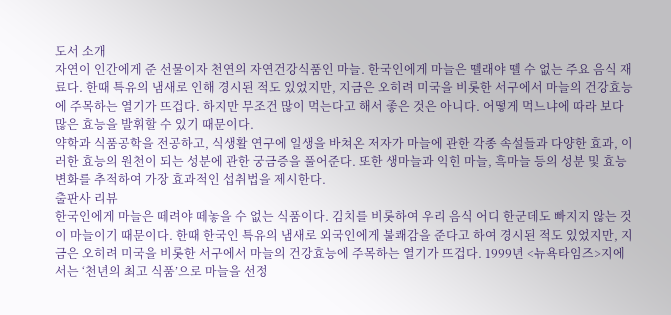도서 소개
자연이 인간에게 준 선물이자 천연의 자연건강식품인 마늘. 한국인에게 마늘은 뗄래야 뗄 수 없는 주요 음식 재료다. 한때 특유의 냄새로 인해 경시된 적도 있었지만, 지금은 오히려 미국을 비롯한 서구에서 마늘의 건강효능에 주목하는 열기가 뜨겁다. 하지만 무조건 많이 먹는다고 해서 좋은 것은 아니다. 어떻게 먹느냐에 따라 보다 많은 효능을 발휘할 수 있기 때문이다.
약학과 식품공학을 전공하고, 식생활 연구에 일생을 바쳐온 저자가 마늘에 관한 각종 속설들과 다양한 효과, 이러한 효능의 원천이 되는 성분에 관한 궁금증을 풀어준다. 또한 생마늘과 익힌 마늘, 흑마늘 등의 성분 및 효능변화를 추적하여 가장 효과적인 섭취법을 제시한다.
출판사 리뷰
한국인에게 마늘은 떼려야 떼놓을 수 없는 식품이다. 김치를 비롯하여 우리 음식 어디 한군데도 빠지지 않는 것이 마늘이기 때문이다. 한때 한국인 특유의 냄새로 외국인에게 불쾌감을 준다고 하여 경시된 적도 있었지만, 지금은 오히려 미국을 비롯한 서구에서 마늘의 건강효능에 주목하는 열기가 뜨겁다. 1999년 <뉴욕타임즈>지에서는 ‘천년의 최고 식품’으로 마늘을 선정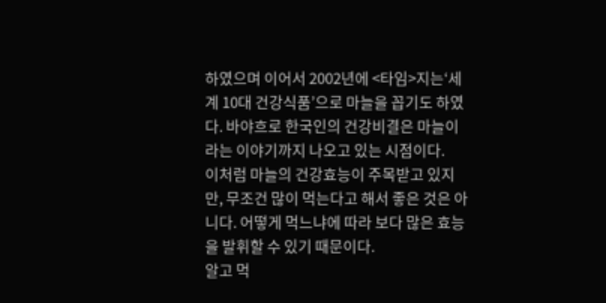하였으며 이어서 2002년에 <타임>지는‘세계 10대 건강식품’으로 마늘을 꼽기도 하였다. 바야흐로 한국인의 건강비결은 마늘이라는 이야기까지 나오고 있는 시점이다.
이처럼 마늘의 건강효능이 주목받고 있지만, 무조건 많이 먹는다고 해서 좋은 것은 아니다. 어떻게 먹느냐에 따라 보다 많은 효능을 발휘할 수 있기 때문이다.
알고 먹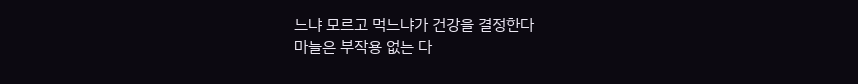느냐 모르고 먹느냐가 건강을 결정한다
마늘은 부작용 없는 다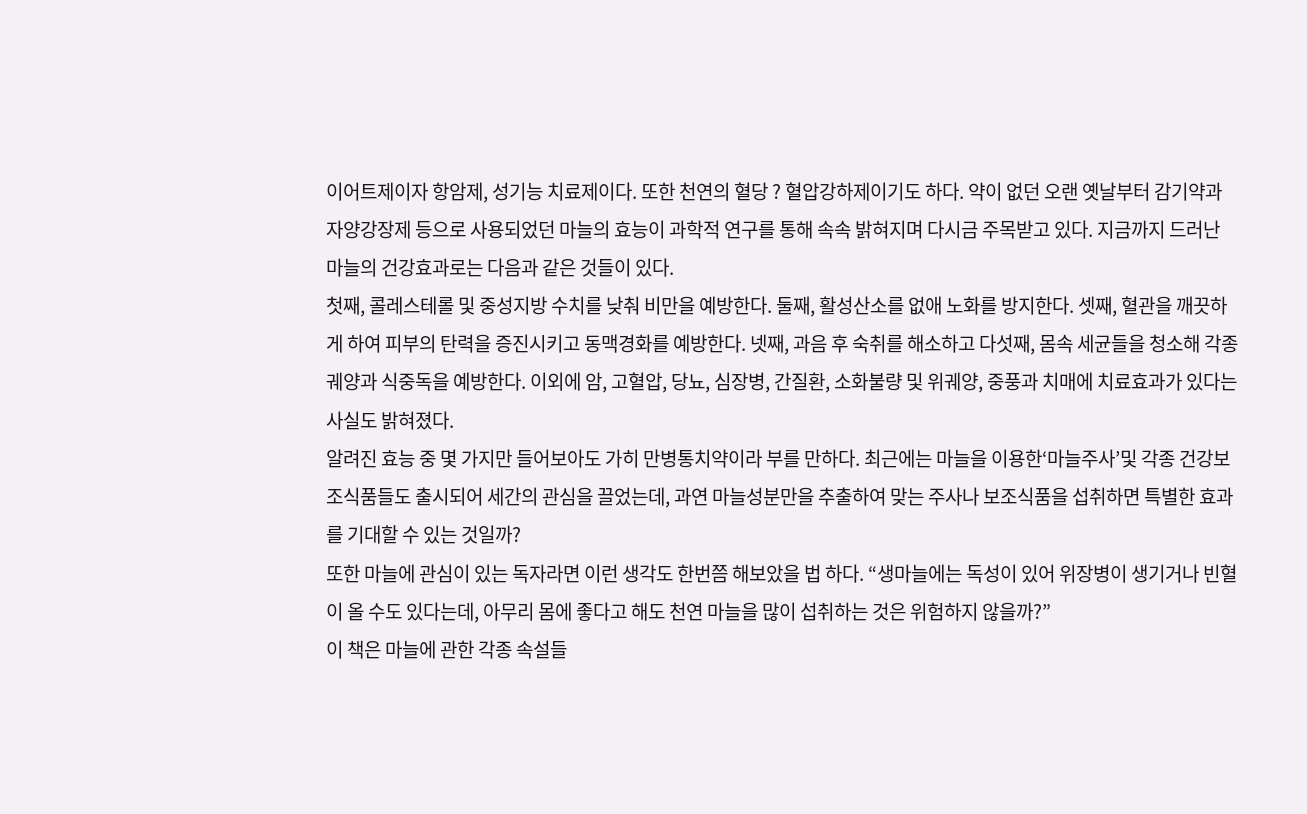이어트제이자 항암제, 성기능 치료제이다. 또한 천연의 혈당 ? 혈압강하제이기도 하다. 약이 없던 오랜 옛날부터 감기약과 자양강장제 등으로 사용되었던 마늘의 효능이 과학적 연구를 통해 속속 밝혀지며 다시금 주목받고 있다. 지금까지 드러난 마늘의 건강효과로는 다음과 같은 것들이 있다.
첫째, 콜레스테롤 및 중성지방 수치를 낮춰 비만을 예방한다. 둘째, 활성산소를 없애 노화를 방지한다. 셋째, 혈관을 깨끗하게 하여 피부의 탄력을 증진시키고 동맥경화를 예방한다. 넷째, 과음 후 숙취를 해소하고 다섯째, 몸속 세균들을 청소해 각종 궤양과 식중독을 예방한다. 이외에 암, 고혈압, 당뇨, 심장병, 간질환, 소화불량 및 위궤양, 중풍과 치매에 치료효과가 있다는 사실도 밝혀졌다.
알려진 효능 중 몇 가지만 들어보아도 가히 만병통치약이라 부를 만하다. 최근에는 마늘을 이용한‘마늘주사’및 각종 건강보조식품들도 출시되어 세간의 관심을 끌었는데, 과연 마늘성분만을 추출하여 맞는 주사나 보조식품을 섭취하면 특별한 효과를 기대할 수 있는 것일까?
또한 마늘에 관심이 있는 독자라면 이런 생각도 한번쯤 해보았을 법 하다. “생마늘에는 독성이 있어 위장병이 생기거나 빈혈이 올 수도 있다는데, 아무리 몸에 좋다고 해도 천연 마늘을 많이 섭취하는 것은 위험하지 않을까?”
이 책은 마늘에 관한 각종 속설들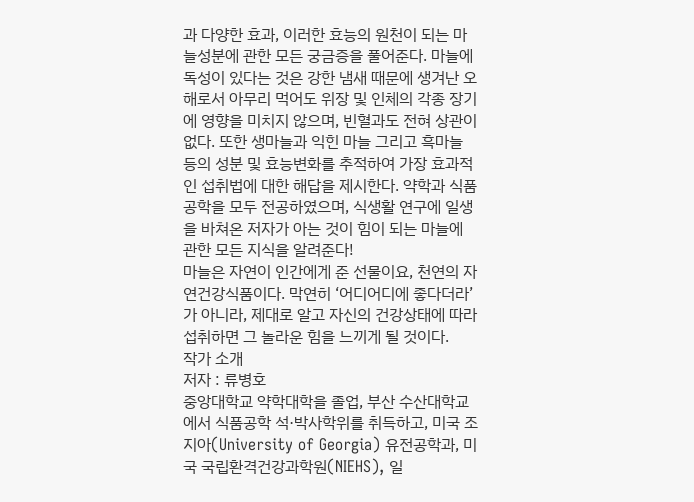과 다양한 효과, 이러한 효능의 원천이 되는 마늘성분에 관한 모든 궁금증을 풀어준다. 마늘에 독성이 있다는 것은 강한 냄새 때문에 생겨난 오해로서 아무리 먹어도 위장 및 인체의 각종 장기에 영향을 미치지 않으며, 빈혈과도 전혀 상관이 없다. 또한 생마늘과 익힌 마늘 그리고 흑마늘 등의 성분 및 효능변화를 추적하여 가장 효과적인 섭취법에 대한 해답을 제시한다. 약학과 식품공학을 모두 전공하였으며, 식생활 연구에 일생을 바쳐온 저자가 아는 것이 힘이 되는 마늘에 관한 모든 지식을 알려준다!
마늘은 자연이 인간에게 준 선물이요, 천연의 자연건강식품이다. 막연히 ‘어디어디에 좋다더라’가 아니라, 제대로 알고 자신의 건강상태에 따라 섭취하면 그 놀라운 힘을 느끼게 될 것이다.
작가 소개
저자 : 류병호
중앙대학교 약학대학을 졸업, 부산 수산대학교에서 식품공학 석·박사학위를 취득하고, 미국 조지아(University of Georgia) 유전공학과, 미국 국립환격건강과학원(NIEHS), 일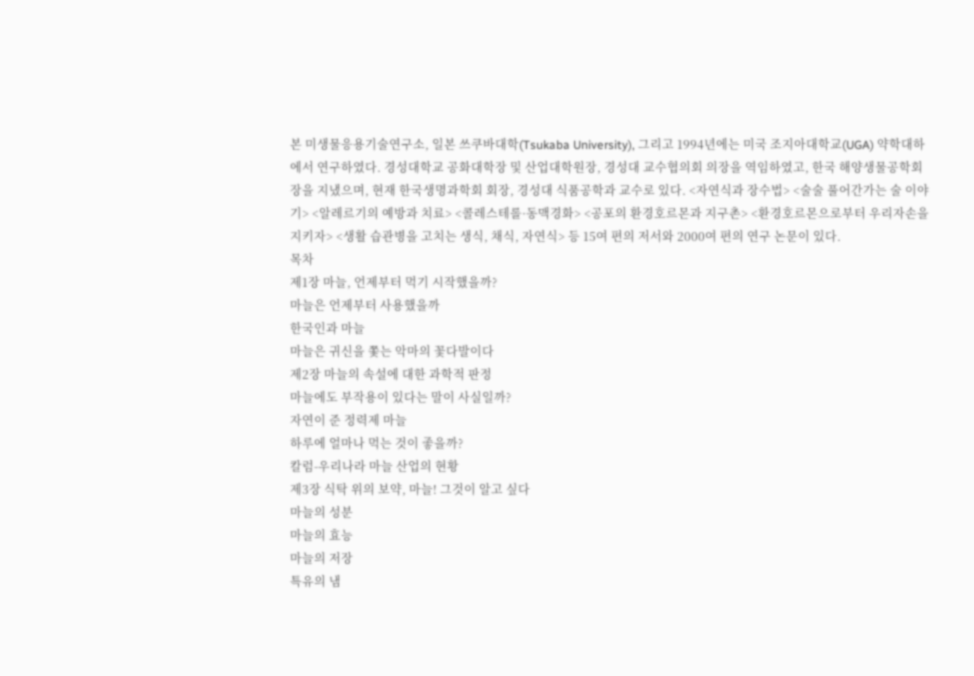본 미생물응용기술연구소, 일본 쓰쿠바대학(Tsukaba University), 그리고 1994년에는 미국 조지아대학교(UGA) 약학대하에서 연구하였다. 경성대학교 공화대학장 및 산업대학원장, 경성대 교수협의회 의장을 역임하였고, 한국 해양생물공학회장을 지냈으며, 현재 한국생명과학회 회장, 경성대 식품공학과 교수로 있다. <자연식과 장수법> <술술 풀어간가는 술 이야기> <알레르기의 예방과 치료> <콜레스테롤·동맥경화> <공포의 환경호르몬과 지구촌> <환경호르몬으로부터 우리자손을 지키자> <생활 습관병을 고치는 생식, 채식, 자연식> 등 15여 편의 저서와 2000여 편의 연구 논문이 있다.
목차
제1장 마늘, 언제부터 먹기 시작했을까?
마늘은 언제부터 사용했을까
한국인과 마늘
마늘은 귀신을 쫓는 악마의 꽃다발이다
제2장 마늘의 속설에 대한 과학적 판정
마늘에도 부작용이 있다는 말이 사실일까?
자연이 준 정력제 마늘
하루에 얼마나 먹는 것이 좋을까?
칼럼-우리나라 마늘 산업의 현황
제3장 식탁 위의 보약, 마늘! 그것이 알고 싶다
마늘의 성분
마늘의 효능
마늘의 저장
특유의 냄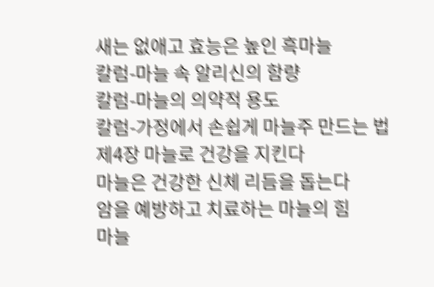새는 없애고 효능은 높인 흑마늘
칼럼-마늘 속 알리신의 함량
칼럼-마늘의 의약적 용도
칼럼-가정에서 손쉽게 마늘주 만드는 법
제4장 마늘로 건강을 지킨다
마늘은 건강한 신체 리듬을 돕는다
암을 예방하고 치료하는 마늘의 힘
마늘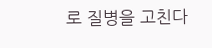로 질병을 고친다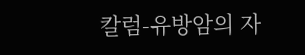칼럼-유방암의 자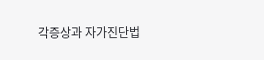각증상과 자가진단법